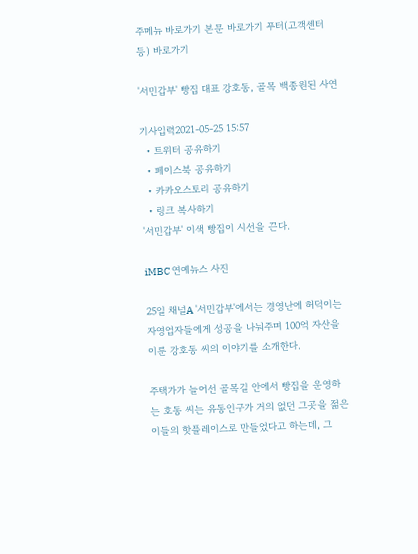주메뉴 바로가기 본문 바로가기 푸터(고객센터 등) 바로가기

'서민갑부' 빵집 대표 강호동, 골목 백종원된 사연

기사입력2021-05-25 15:57
  • 트위터 공유하기
  • 페이스북 공유하기
  • 카카오스토리 공유하기
  • 링크 복사하기
'서민갑부' 이색 빵집이 시선을 끈다.

iMBC 연예뉴스 사진

25일 채널A '서민갑부'에서는 경영난에 허덕이는 자영업자들에게 성공을 나눠주며 100억 자산을 이룬 강호동 씨의 이야기를 소개한다.

주택가가 늘어선 골목길 안에서 빵집을 운영하는 호동 씨는 유동인구가 거의 없던 그곳을 젊은이들의 핫플레이스로 만들었다고 하는데, 그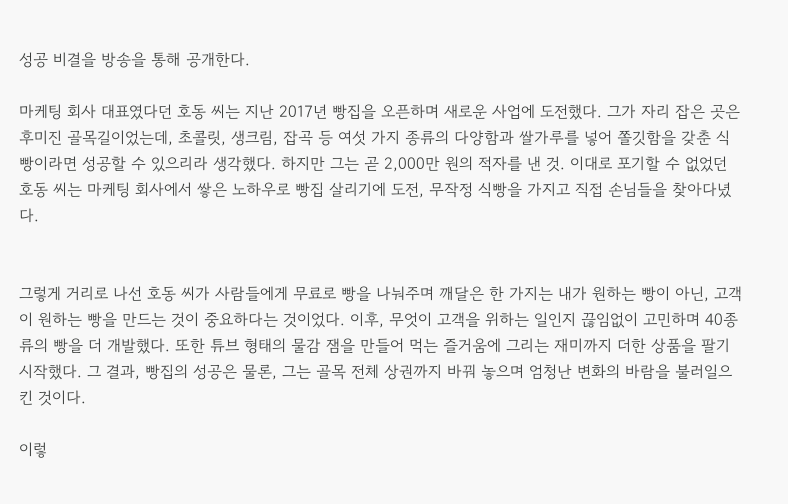성공 비결을 방송을 통해 공개한다.

마케팅 회사 대표였다던 호동 씨는 지난 2017년 빵집을 오픈하며 새로운 사업에 도전했다. 그가 자리 잡은 곳은 후미진 골목길이었는데, 초콜릿, 생크림, 잡곡 등 여섯 가지 종류의 다양함과 쌀가루를 넣어 쫄깃함을 갖춘 식빵이라면 성공할 수 있으리라 생각했다. 하지만 그는 곧 2,000만 원의 적자를 낸 것. 이대로 포기할 수 없었던 호동 씨는 마케팅 회사에서 쌓은 노하우로 빵집 살리기에 도전, 무작정 식빵을 가지고 직접 손님들을 찾아다녔다.


그렇게 거리로 나선 호동 씨가 사람들에게 무료로 빵을 나눠주며 깨달은 한 가지는 내가 원하는 빵이 아닌, 고객이 원하는 빵을 만드는 것이 중요하다는 것이었다. 이후, 무엇이 고객을 위하는 일인지 끊임없이 고민하며 40종류의 빵을 더 개발했다. 또한 튜브 형태의 물감 잼을 만들어 먹는 즐거움에 그리는 재미까지 더한 상품을 팔기 시작했다. 그 결과, 빵집의 성공은 물론, 그는 골목 전체 상권까지 바꿔 놓으며 엄청난 변화의 바람을 불러일으킨 것이다.

이렇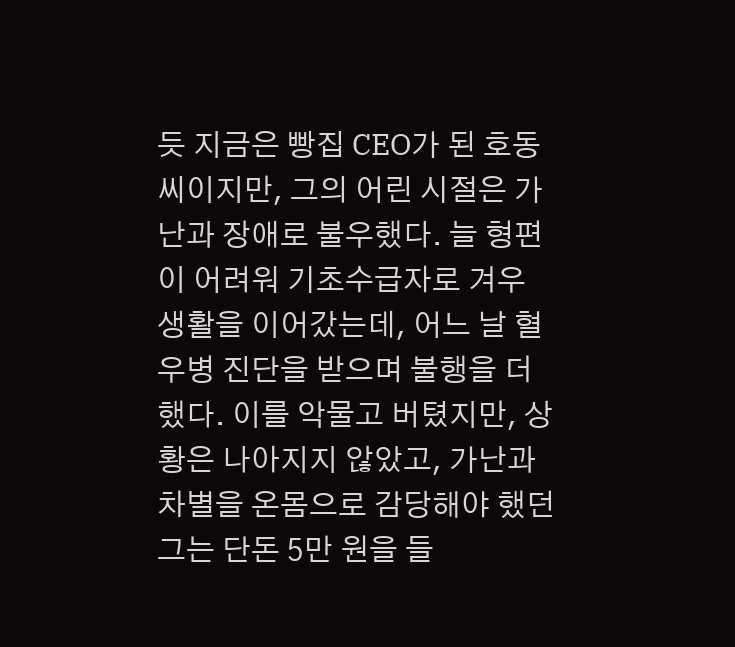듯 지금은 빵집 CEO가 된 호동 씨이지만, 그의 어린 시절은 가난과 장애로 불우했다. 늘 형편이 어려워 기초수급자로 겨우 생활을 이어갔는데, 어느 날 혈우병 진단을 받으며 불행을 더했다. 이를 악물고 버텼지만, 상황은 나아지지 않았고, 가난과 차별을 온몸으로 감당해야 했던 그는 단돈 5만 원을 들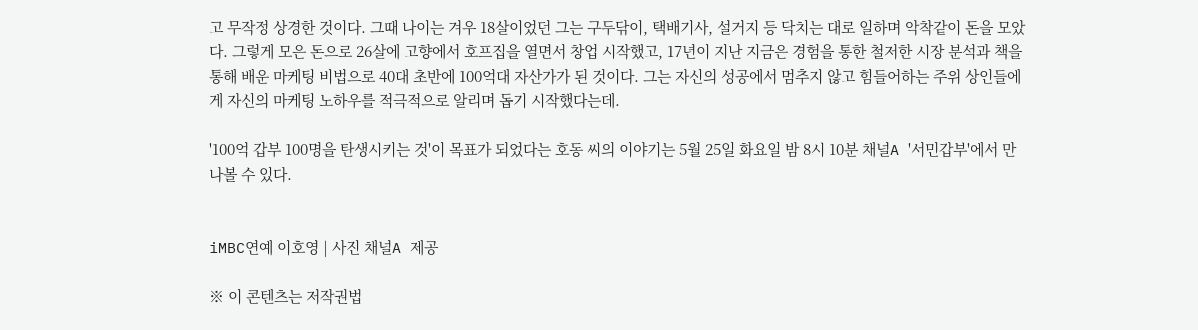고 무작정 상경한 것이다. 그때 나이는 겨우 18살이었던 그는 구두닦이, 택배기사, 설거지 등 닥치는 대로 일하며 악착같이 돈을 모았다. 그렇게 모은 돈으로 26살에 고향에서 호프집을 열면서 창업 시작했고, 17년이 지난 지금은 경험을 통한 철저한 시장 분석과 책을 통해 배운 마케팅 비법으로 40대 초반에 100억대 자산가가 된 것이다. 그는 자신의 성공에서 멈추지 않고 힘들어하는 주위 상인들에게 자신의 마케팅 노하우를 적극적으로 알리며 돕기 시작했다는데.

'100억 갑부 100명을 탄생시키는 것'이 목표가 되었다는 호동 씨의 이야기는 5월 25일 화요일 밤 8시 10분 채널A '서민갑부'에서 만나볼 수 있다.


iMBC연예 이호영 | 사진 채널A 제공

※ 이 콘텐츠는 저작권법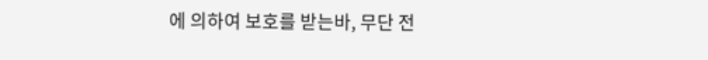에 의하여 보호를 받는바, 무단 전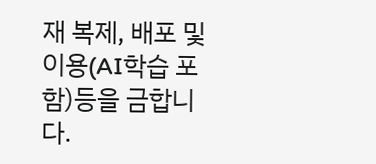재 복제, 배포 및 이용(AI학습 포함)등을 금합니다.